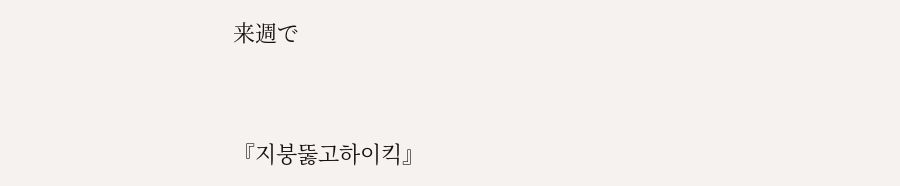来週で


『지붕뚫고하이킥』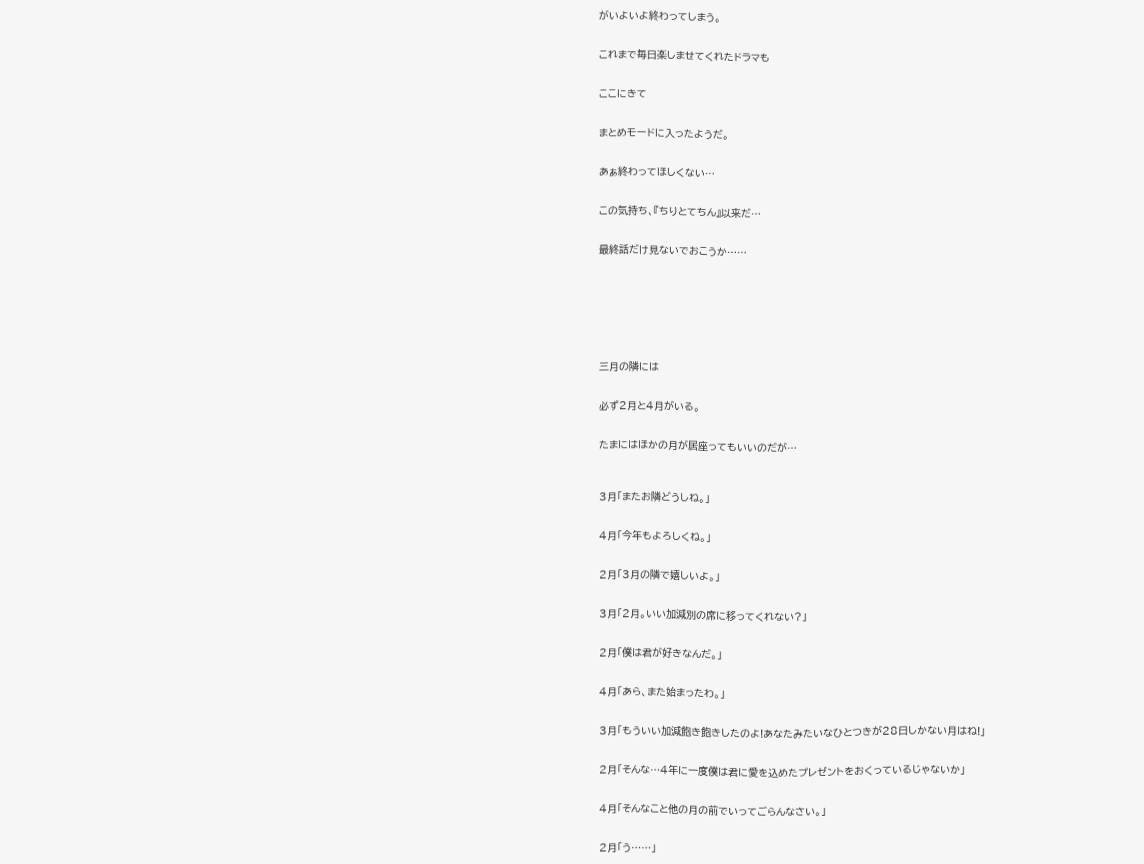がいよいよ終わってしまう。


これまで毎日楽しませてくれたドラマも


ここにきて


まとめモードに入ったようだ。


あぁ終わってほしくない…


この気持ち、『ちりとてちん』以来だ…


最終話だけ見ないでおこうか……








三月の隣には


必ず2月と4月がいる。


たまにはほかの月が居座ってもいいのだが…



3月「またお隣どうしね。」


4月「今年もよろしくね。」


2月「3月の隣で嬉しいよ。」


3月「2月。いい加減別の席に移ってくれない?」


2月「僕は君が好きなんだ。」


4月「あら、また始まったわ。」


3月「もういい加減飽き飽きしたのよ!あなたみたいなひとつきが28日しかない月はね!」


2月「そんな…4年に一度僕は君に愛を込めたプレゼントをおくっているじゃないか」


4月「そんなこと他の月の前でいってごらんなさい。」


2月「う……」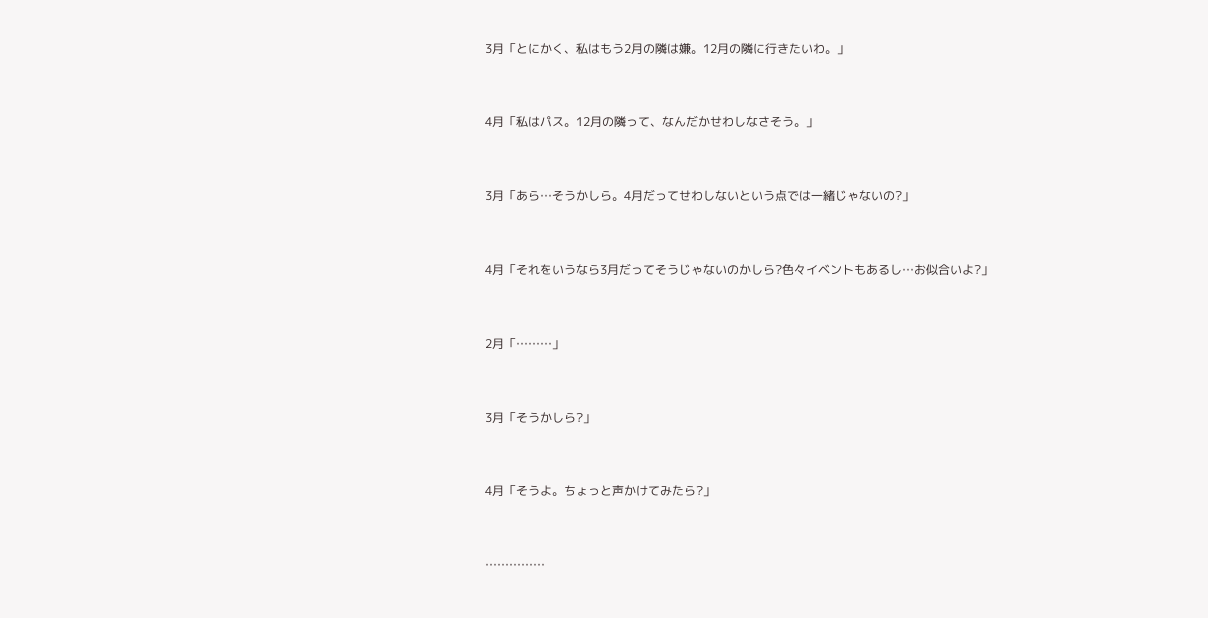3月「とにかく、私はもう2月の隣は嫌。12月の隣に行きたいわ。」


4月「私はパス。12月の隣って、なんだかせわしなさそう。」


3月「あら…そうかしら。4月だってせわしないという点では一緒じゃないの?」


4月「それをいうなら3月だってそうじゃないのかしら?色々イベントもあるし…お似合いよ?」


2月「………」


3月「そうかしら?」


4月「そうよ。ちょっと声かけてみたら?」


……………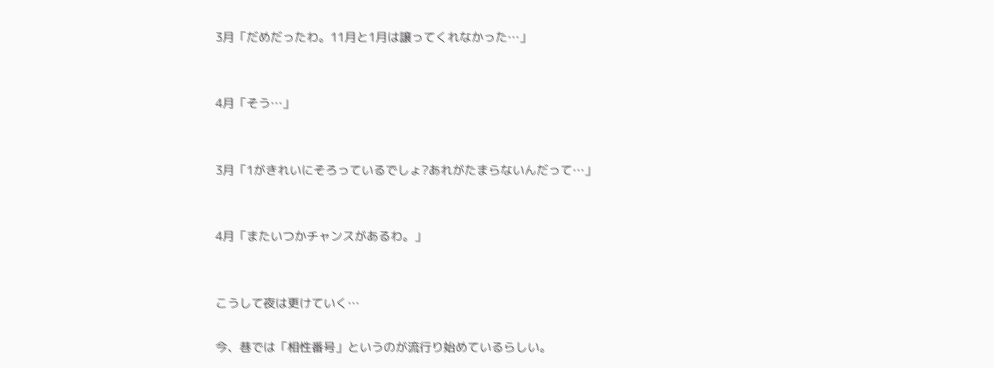3月「だめだったわ。11月と1月は譲ってくれなかった…」


4月「そう…」


3月「1がきれいにそろっているでしょ?あれがたまらないんだって…」


4月「またいつかチャンスがあるわ。」


こうして夜は更けていく…

今、巷では「相性番号」というのが流行り始めているらしい。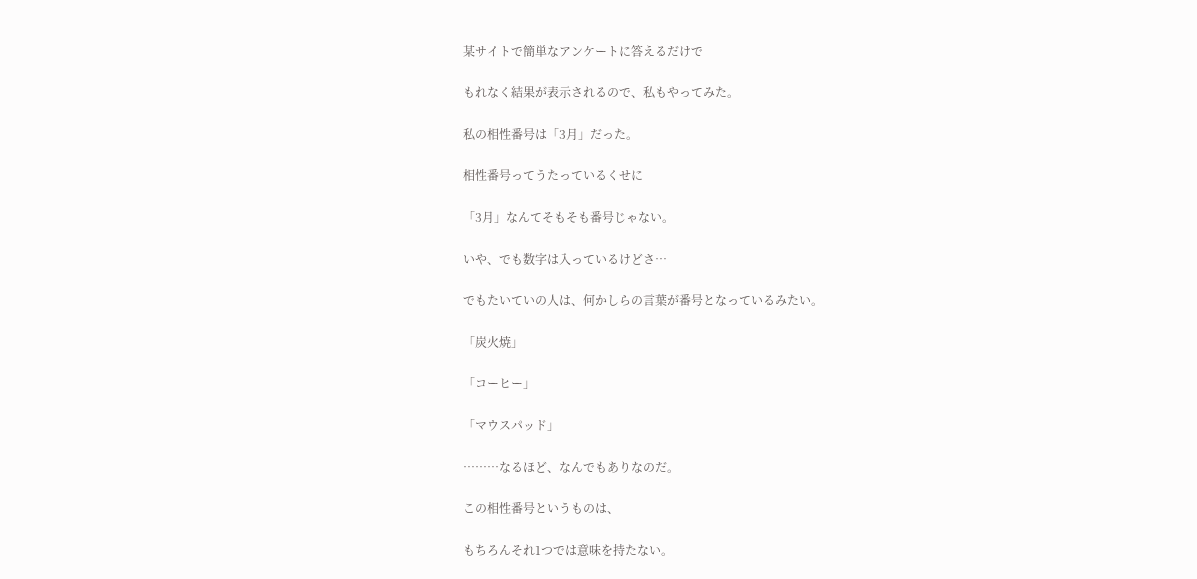某サイトで簡単なアンケートに答えるだけで

もれなく結果が表示されるので、私もやってみた。

私の相性番号は「3月」だった。

相性番号ってうたっているくせに

「3月」なんてそもそも番号じゃない。

いや、でも数字は入っているけどさ…

でもたいていの人は、何かしらの言葉が番号となっているみたい。

「炭火焼」

「コーヒー」

「マウスパッド」

………なるほど、なんでもありなのだ。

この相性番号というものは、

もちろんそれ1つでは意味を持たない。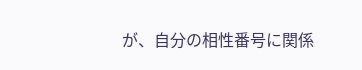が、自分の相性番号に関係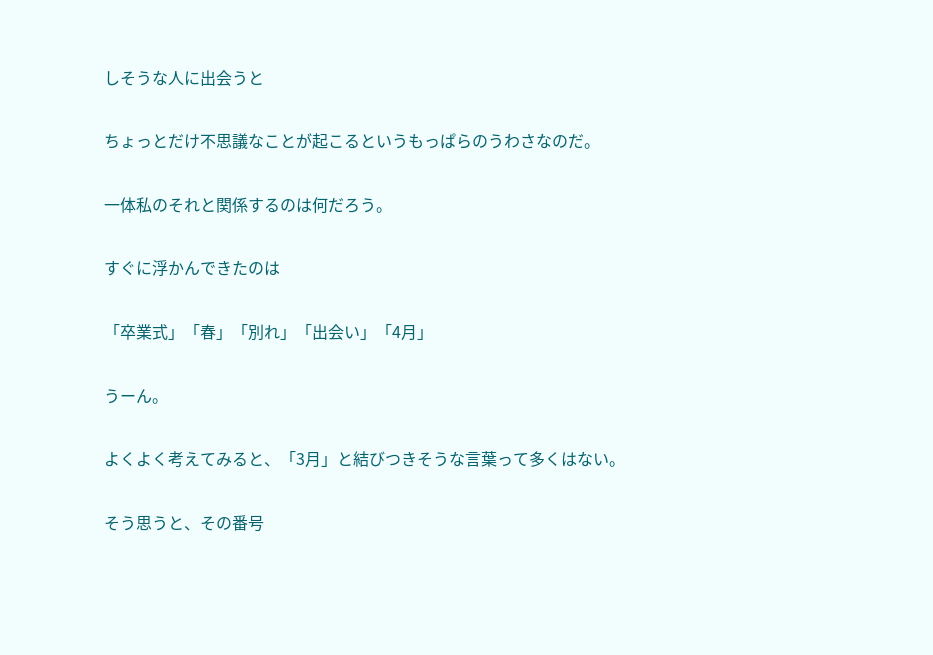しそうな人に出会うと

ちょっとだけ不思議なことが起こるというもっぱらのうわさなのだ。

一体私のそれと関係するのは何だろう。

すぐに浮かんできたのは

「卒業式」「春」「別れ」「出会い」「4月」

うーん。

よくよく考えてみると、「3月」と結びつきそうな言葉って多くはない。

そう思うと、その番号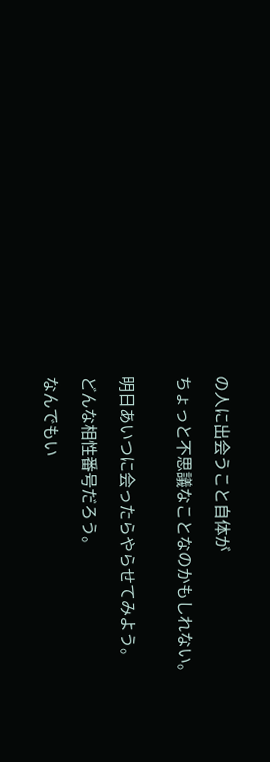の人に出会うこと自体が

ちょっと不思議なことなのかもしれない。


明日あいつに会ったらやらせてみよう。

どんな相性番号だろう。

なんでもい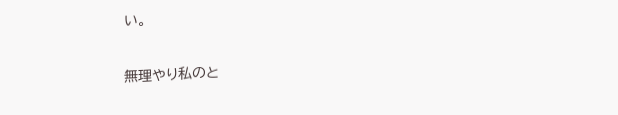い。

無理やり私のと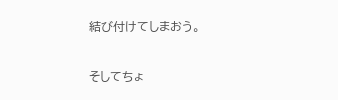結び付けてしまおう。


そしてちょ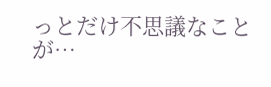っとだけ不思議なことが…